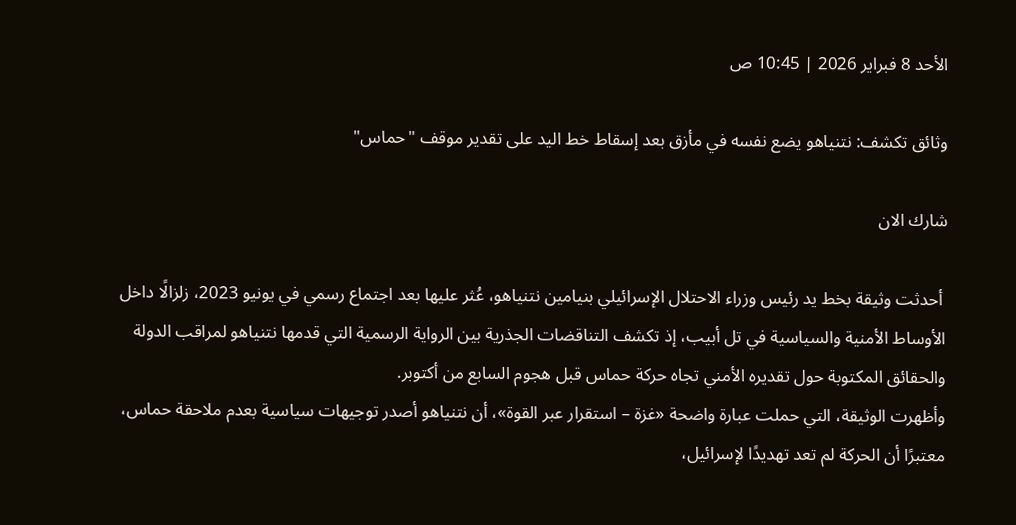الأحد 8 فبراير 2026 | 10:45 ص

وثائق تكشف: نتنياهو يضع نفسه في مأزق بعد إسقاط خط اليد على تقدير موقف "حماس"

شارك الان

 أحدثت وثيقة بخط يد رئيس وزراء الاحتلال الإسرائيلي بنيامين نتنياهو، عُثر عليها بعد اجتماع رسمي في يونيو 2023، زلزالًا داخل الأوساط الأمنية والسياسية في تل أبيب، إذ تكشف التناقضات الجذرية بين الرواية الرسمية التي قدمها نتنياهو لمراقب الدولة والحقائق المكتوبة حول تقديره الأمني تجاه حركة حماس قبل هجوم السابع من أكتوبر.
وأظهرت الوثيقة، التي حملت عبارة واضحة «غزة – استقرار عبر القوة»، أن نتنياهو أصدر توجيهات سياسية بعدم ملاحقة حماس، معتبرًا أن الحركة لم تعد تهديدًا لإسرائيل،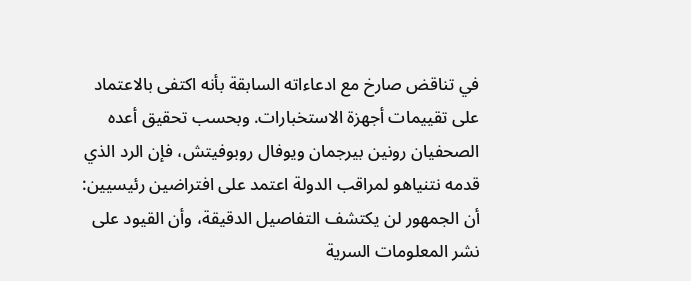في تناقض صارخ مع ادعاءاته السابقة بأنه اكتفى بالاعتماد على تقييمات أجهزة الاستخبارات. وبحسب تحقيق أعده الصحفيان رونين بيرجمان ويوفال روبوفيتش، فإن الرد الذي قدمه نتنياهو لمراقب الدولة اعتمد على افتراضين رئيسيين: أن الجمهور لن يكتشف التفاصيل الدقيقة، وأن القيود على نشر المعلومات السرية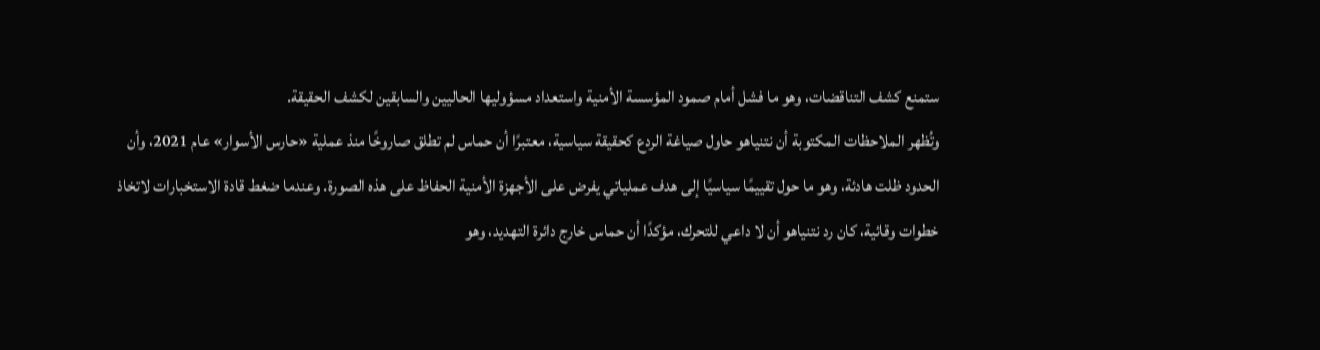ستمنع كشف التناقضات، وهو ما فشل أمام صمود المؤسسة الأمنية واستعداد مسؤوليها الحاليين والسابقين لكشف الحقيقة.
وتُظهر الملاحظات المكتوبة أن نتنياهو حاول صياغة الردع كحقيقة سياسية، معتبرًا أن حماس لم تطلق صاروخًا منذ عملية «حارس الأسوار» عام 2021، وأن الحدود ظلت هادئة، وهو ما حول تقييمًا سياسيًا إلى هدف عملياتي يفرض على الأجهزة الأمنية الحفاظ على هذه الصورة. وعندما ضغط قادة الاستخبارات لاتخاذ خطوات وقائية، كان رد نتنياهو أن لا داعي للتحرك، مؤكدًا أن حماس خارج دائرة التهديد، وهو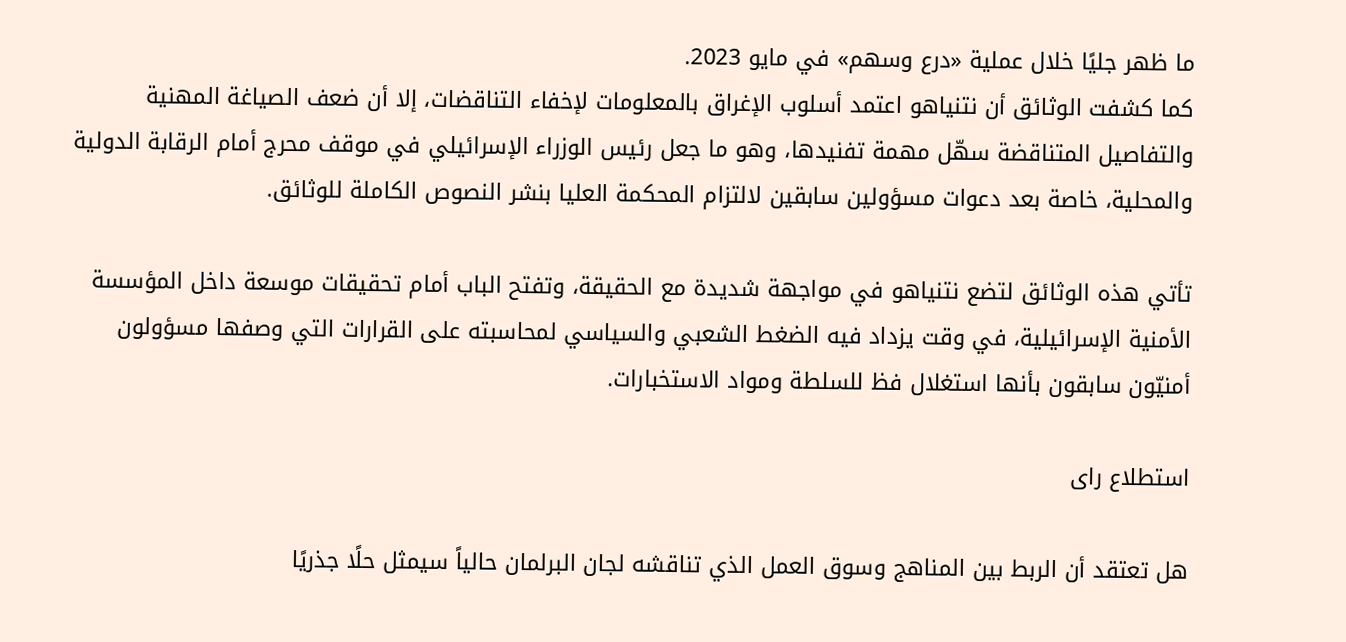ما ظهر جليًا خلال عملية «درع وسهم» في مايو 2023.
كما كشفت الوثائق أن نتنياهو اعتمد أسلوب الإغراق بالمعلومات لإخفاء التناقضات، إلا أن ضعف الصياغة المهنية والتفاصيل المتناقضة سهّل مهمة تفنيدها، وهو ما جعل رئيس الوزراء الإسرائيلي في موقف محرج أمام الرقابة الدولية والمحلية، خاصة بعد دعوات مسؤولين سابقين لالتزام المحكمة العليا بنشر النصوص الكاملة للوثائق.

تأتي هذه الوثائق لتضع نتنياهو في مواجهة شديدة مع الحقيقة، وتفتح الباب أمام تحقيقات موسعة داخل المؤسسة الأمنية الإسرائيلية، في وقت يزداد فيه الضغط الشعبي والسياسي لمحاسبته على القرارات التي وصفها مسؤولون أمنيّون سابقون بأنها استغلال فظ للسلطة ومواد الاستخبارات.

استطلاع راى

هل تعتقد أن الربط بين المناهج وسوق العمل الذي تناقشه لجان البرلمان حالياً سيمثل حلًا جذريًا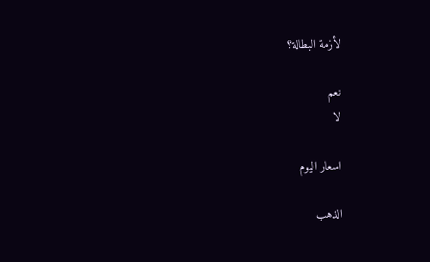لأزمة البطالة؟

نعم
لا

اسعار اليوم

الذهب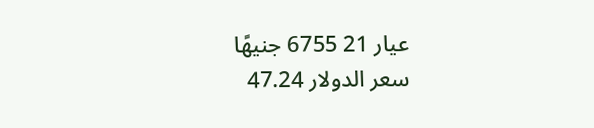عيار 21 6755 جنيهًا
سعر الدولار 47.24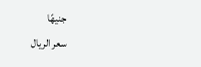جنيهًا
سعر الريال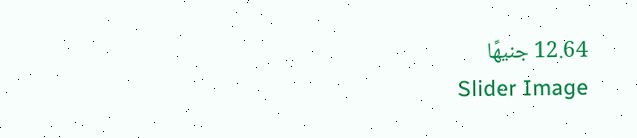12.64 جنيهًا
Slider Image